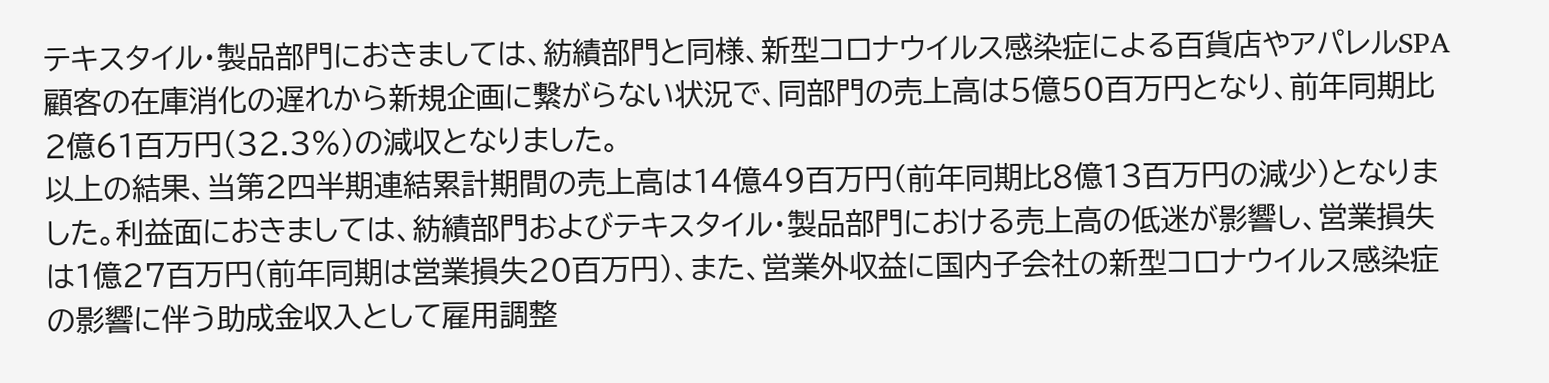テキスタイル・製品部門におきましては、紡績部門と同様、新型コロナウイルス感染症による百貨店やアパレルSPA顧客の在庫消化の遅れから新規企画に繋がらない状況で、同部門の売上高は5億50百万円となり、前年同期比2億61百万円(32.3%)の減収となりました。
以上の結果、当第2四半期連結累計期間の売上高は14億49百万円(前年同期比8億13百万円の減少)となりました。利益面におきましては、紡績部門およびテキスタイル・製品部門における売上高の低迷が影響し、営業損失は1億27百万円(前年同期は営業損失20百万円)、また、営業外収益に国内子会社の新型コロナウイルス感染症の影響に伴う助成金収入として雇用調整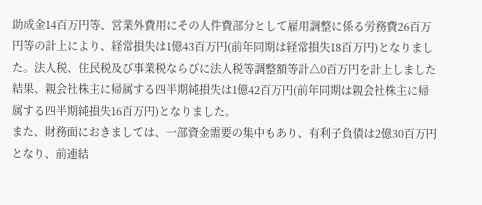助成金14百万円等、営業外費用にその人件費部分として雇用調整に係る労務費26百万円等の計上により、経常損失は1億43百万円(前年同期は経常損失18百万円)となりました。法人税、住民税及び事業税ならびに法人税等調整額等計△0百万円を計上しました結果、親会社株主に帰属する四半期純損失は1億42百万円(前年同期は親会社株主に帰属する四半期純損失16百万円)となりました。
また、財務面におきましては、一部資金需要の集中もあり、有利子負債は2億30百万円となり、前連結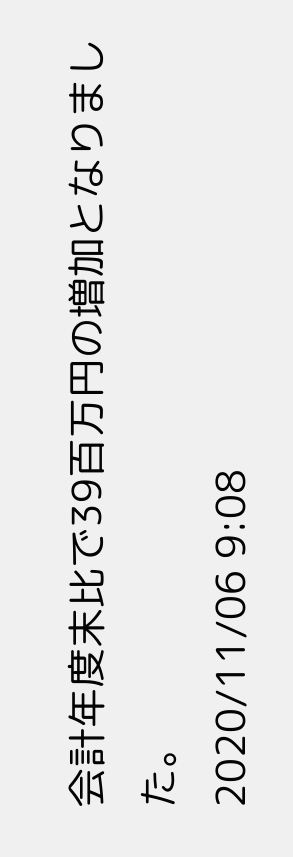会計年度末比で39百万円の増加となりました。
2020/11/06 9:08